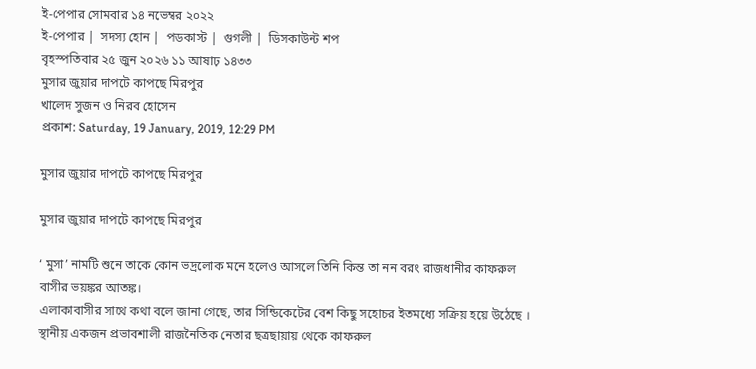ই-পেপার সোমবার ১৪ নভেম্বর ২০২২
ই-পেপার |  সদস্য হোন |  পডকাস্ট |  গুগলী |  ডিসকাউন্ট শপ
বৃহস্পতিবার ২৫ জুন ২০২৬ ১১ আষাঢ় ১৪৩৩
মুসার জুয়ার দাপটে কাপছে মিরপুর
খালেদ সুজন ও নিরব হোসেন
প্রকাশ: Saturday, 19 January, 2019, 12:29 PM

মুসার জুয়ার দাপটে কাপছে মিরপুর

মুসার জুয়ার দাপটে কাপছে মিরপুর

‘ মুসা’ নামটি শুনে তাকে কোন ভদ্রলোক মনে হলেও আসলে তিনি কিন্ত তা নন বরং রাজধানীর কাফরুল বাসীর ভয়ঙ্কর আতঙ্ক।
এলাকাবাসীর সাথে কথা বলে জানা গেছে, তার সিন্ডিকেটের বেশ কিছু সহোচর ইতমধ্যে সক্রিয় হয়ে উঠেছে ।  স্থানীয় একজন প্রভাবশালী রাজনৈতিক নেতার ছত্রছায়ায় থেকে কাফরুল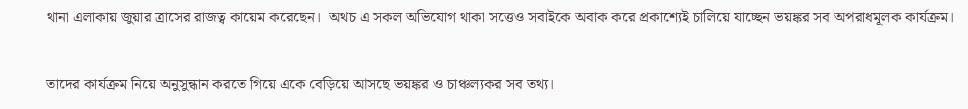থানা এলাকায় জুয়ার ত্রাসের রাজত্ব কায়েম করেছেন।  অথচ এ সকল অভিযোগ থাকা সত্তেও সবাইকে অবাক করে প্রকাশ্যেই চালিয়ে যাচ্ছেন ভয়ঙ্কর সব অপরাধমূলক কার্যক্রম।

তাদের কার্যক্রম নিয়ে অনুসুন্ধান করতে গিয়ে একে বেড়িয়ে আসছে ভয়ঙ্কর ও চাঞ্চল্যকর সব তথ্য।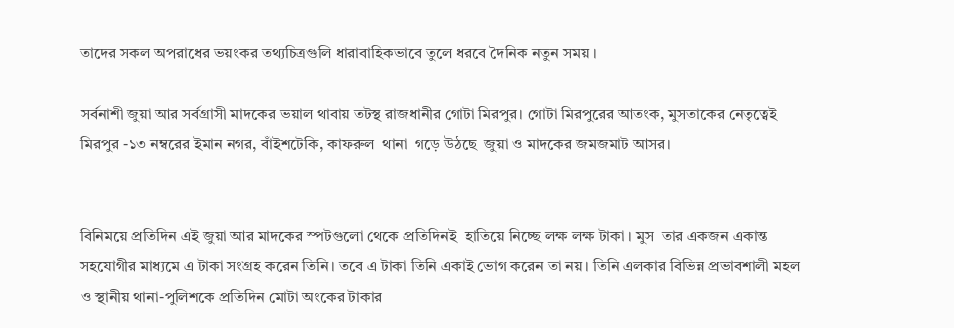তাদের সকল অপরাধের ভয়ংকর তথ্যচিত্রগুলি ধারাবাহিকভাবে তুলে ধরবে দৈনিক নতুন সময় ।

সর্বনাশী জুয়া আর সর্বগ্রাসী মাদকের ভয়াল থাবায় তটস্থ রাজধানীর গোটা মিরপুর। গোটা মিরপুরের আতংক, মুসতাকের নেতৃত্বেই মিরপুর -১৩ নম্বরের ইমান নগর, বাঁইশটেকি, কাফরুল  থানা  গড়ে উঠছে  জুয়া ও মাদকের জমজমাট আসর।


বিনিময়ে প্রতিদিন এই জুয়া আর মাদকের স্পটগুলো থেকে প্রতিদিনই  হাতিয়ে নিচ্ছে লক্ষ লক্ষ টাকা । মুস  তার একজন একান্ত সহযোগীর মাধ্যমে এ টাকা সংগ্রহ করেন তিনি। তবে এ টাকা তিনি একাই ভোগ করেন তা নয়। তিনি এলকার বিভিন্ন প্রভাবশালী মহল ও স্থানীয় থানা-পুলিশকে প্রতিদিন মোটা অংকের টাকার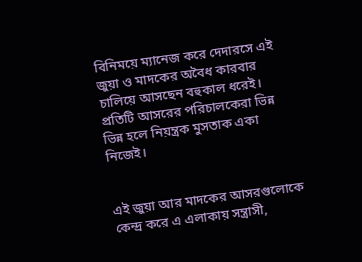বিনিময়ে ম্যানেজ করে দেদারসে এই জুয়া ও মাদকের অবৈধ কারবার চালিয়ে আসছেন বহুকাল ধরেই। প্রতিটি আসরের পরিচালকেরা ভিন্ন ভিন্ন হলে নিয়ন্ত্রক মুসতাক একা নিজেই।


এই জুয়া আর মাদকের আসরগুলোকে কেন্দ্র করে এ এলাকায় সন্ত্রাসী,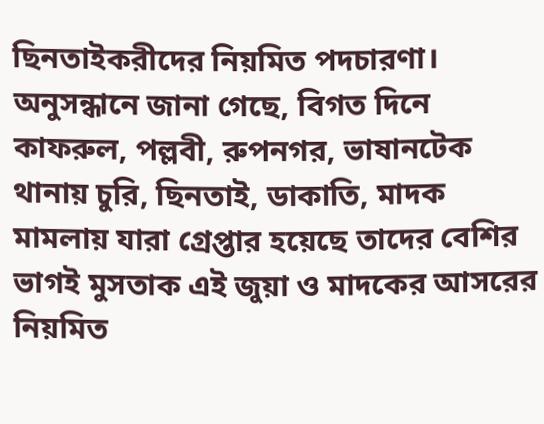ছিনতাইকরীদের নিয়মিত পদচারণা।  অনুসন্ধানে জানা গেছে, বিগত দিনে কাফরুল, পল্লবী, রুপনগর, ভাষানটেক থানায় চুরি, ছিনতাই, ডাকাতি, মাদক মামলায় যারা গ্রেপ্তার হয়েছে তাদের বেশির ভাগই মুসতাক এই জুয়া ও মাদকের আসরের নিয়মিত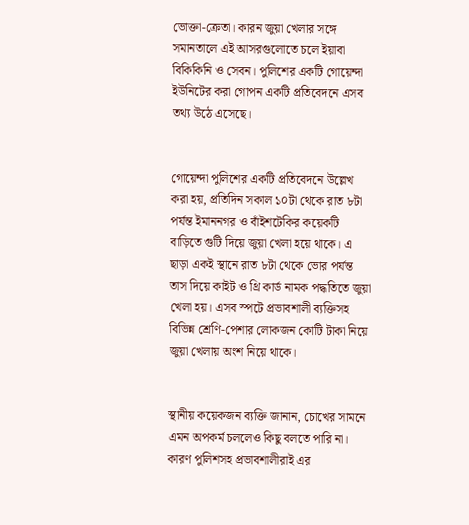ভোক্তা-ক্রেতা। কারন জুয়া খেলার সঙ্গে সমানতালে এই আসরগুলোতে চলে ইয়াবা বিকিকিনি ও সেবন। পুলিশের একটি গোয়েন্দা ইউনিটের করা গোপন একটি প্রতিবেদনে এসব তথ্য উঠে এসেছে।


গোয়েন্দা পুলিশের একটি প্রতিবেদনে উল্লেখ করা হয়, প্রতিদিন সকাল ১০টা থেকে রাত ৮টা পর্যন্ত ইমাননগর ও বাঁইশটেকির কয়েকটি বাড়িতে গুটি দিয়ে জুয়া খেলা হয়ে থাকে। এ ছাড়া একই স্থানে রাত ৮টা থেকে ভোর পর্যন্ত তাস দিয়ে কাইট ও থ্রি কার্ড নামক পদ্ধতিতে জুয়া খেলা হয়। এসব স্পটে প্রভাবশালী ব্যক্তিসহ বিভিন্ন শ্রেণি-পেশার লোকজন কোটি টাকা নিয়ে জুয়া খেলায় অংশ নিয়ে থাকে।


স্থানীয় কয়েকজন ব্যক্তি জানান, চোখের সামনে এমন অপকর্ম চললেও কিছু বলতে পারি না। কারণ পুলিশসহ প্রভাবশালীরাই এর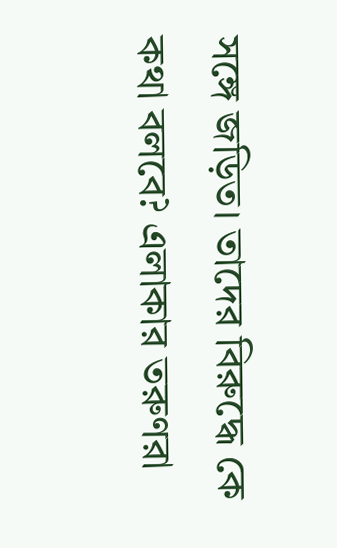সঙ্গে জড়িত। তাদের বিরুদ্ধে কে কথা বলবে? এলাকার তরুণরা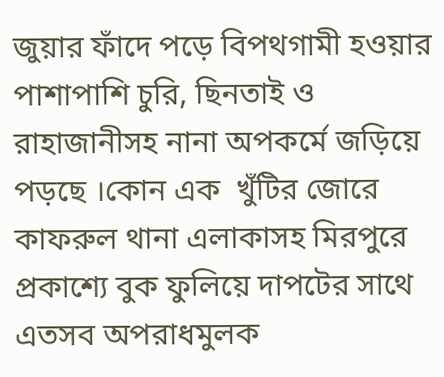জুয়ার ফাঁদে পড়ে বিপথগামী হওয়ার পাশাপাশি চুরি, ছিনতাই ও রাহাজানীসহ নানা অপকর্মে জড়িয়ে পড়ছে ।কোন এক  খুঁটির জোরে কাফরুল থানা এলাকাসহ মিরপুরে প্রকাশ্যে বুক ফুলিয়ে দাপটের সাথে এতসব অপরাধমুলক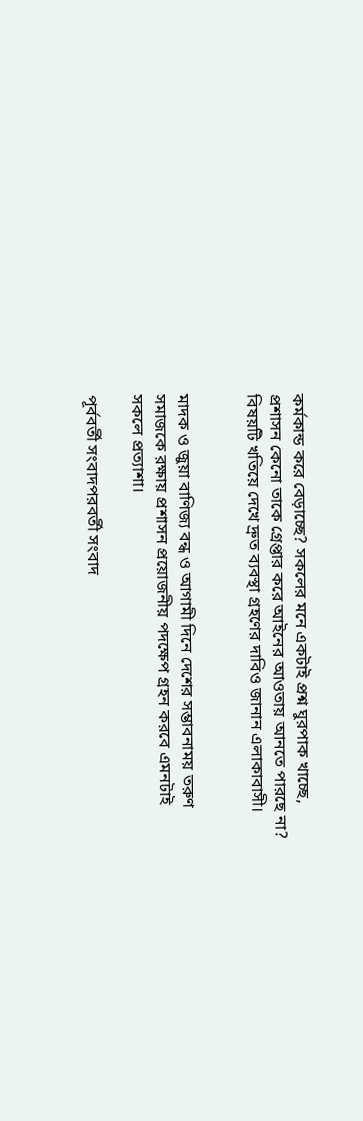কর্মকান্ড করে বেড়াচ্ছে? সকলের মনে একটাই প্রশ্ন ঘুরপাক খাচ্ছে, প্রশাসন কেনো তাকে গ্রেপ্তার করে আইনের আওতায় আনতে পারছে না? বিষয়টি খতিয়ে দেখে দ্রুত ব্যবস্থা গ্রহণের দাবিও জানান এলাকাবাসী।


মাদক ও জুয়া বাণিজ্য বন্ধ ও আগামী দিনে দেশের সম্ভাবনাময় তরুণ সমাজকে রক্ষায় প্রশাসন প্রয়োজনীয় পদক্ষেপ গ্রহন করবে এমনটাই সকলে প্রত্যাশা।

পূর্ববর্তী সংবাদপরবর্তী সংবাদ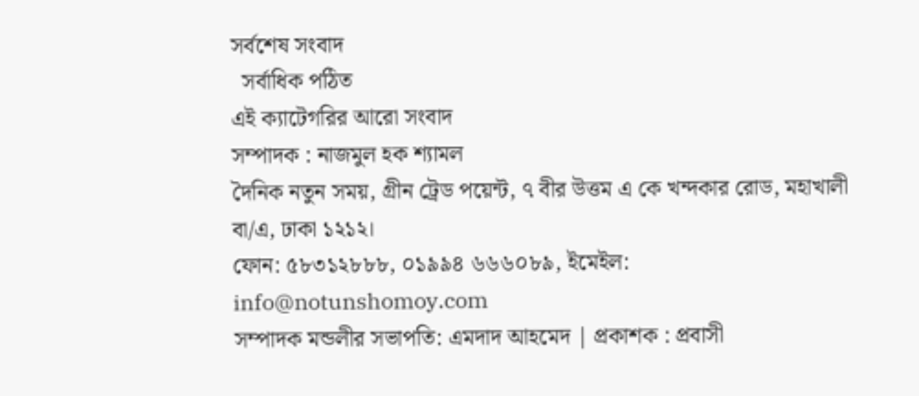সর্বশেষ সংবাদ
  সর্বাধিক পঠিত
এই ক্যাটেগরির আরো সংবাদ
সম্পাদক : নাজমুল হক শ্যামল
দৈনিক নতুন সময়, গ্রীন ট্রেড পয়েন্ট, ৭ বীর উত্তম এ কে খন্দকার রোড, মহাখালী বা/এ, ঢাকা ১২১২।
ফোন: ৫৮৩১২৮৮৮, ০১৯৯৪ ৬৬৬০৮৯, ইমেইল: info@notunshomoy.com
সম্পাদক মন্ডলীর সভাপতি: এমদাদ আহমেদ | প্রকাশক : প্রবাসী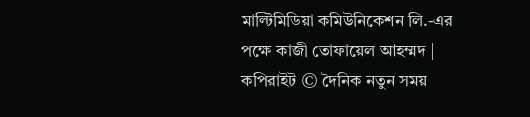মাল্টিমিডিয়া কমিউনিকেশন লি.-এর পক্ষে কাজী তোফায়েল আহম্মদ | কপিরাইট © দৈনিক নতুন সময়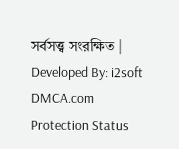সর্বসত্ত্ব সংরক্ষিত | Developed By: i2soft
DMCA.com Protection Status